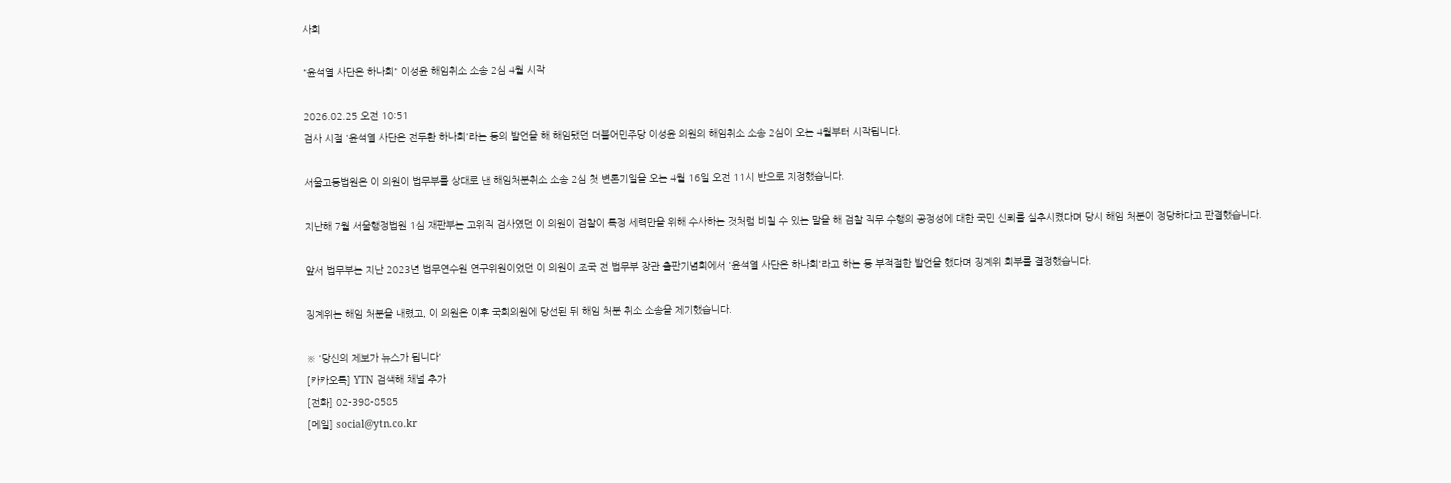사회

"윤석열 사단은 하나회" 이성윤 해임취소 소송 2심 4월 시작

2026.02.25 오전 10:51
검사 시절 '윤석열 사단은 전두환 하나회'라는 등의 발언을 해 해임됐던 더불어민주당 이성윤 의원의 해임취소 소송 2심이 오는 4월부터 시작됩니다.

서울고등법원은 이 의원이 법무부를 상대로 낸 해임처분취소 소송 2심 첫 변론기일을 오는 4월 16일 오전 11시 반으로 지정했습니다.

지난해 7월 서울행정법원 1심 재판부는 고위직 검사였던 이 의원이 검찰이 특정 세력만을 위해 수사하는 것처럼 비칠 수 있는 말을 해 검찰 직무 수행의 공정성에 대한 국민 신뢰를 실추시켰다며 당시 해임 처분이 정당하다고 판결했습니다.

앞서 법무부는 지난 2023년 법무연수원 연구위원이었던 이 의원이 조국 전 법무부 장관 출판기념회에서 '윤석열 사단은 하나회'라고 하는 등 부적절한 발언을 했다며 징계위 회부를 결정했습니다.

징계위는 해임 처분을 내렸고, 이 의원은 이후 국회의원에 당선된 뒤 해임 처분 취소 소송을 제기했습니다.

※ '당신의 제보가 뉴스가 됩니다'
[카카오톡] YTN 검색해 채널 추가
[전화] 02-398-8585
[메일] social@ytn.co.kr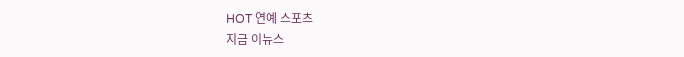HOT 연예 스포츠
지금 이뉴스